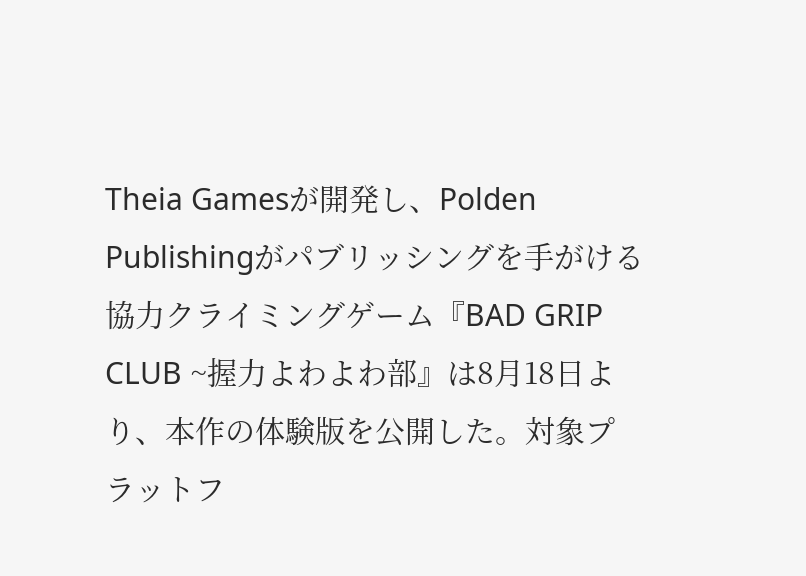Theia Gamesが開発し、Polden Publishingがパブリッシングを手がける協力クライミングゲーム『BAD GRIP CLUB ~握力よわよわ部』は8月18日より、本作の体験版を公開した。対象プラットフ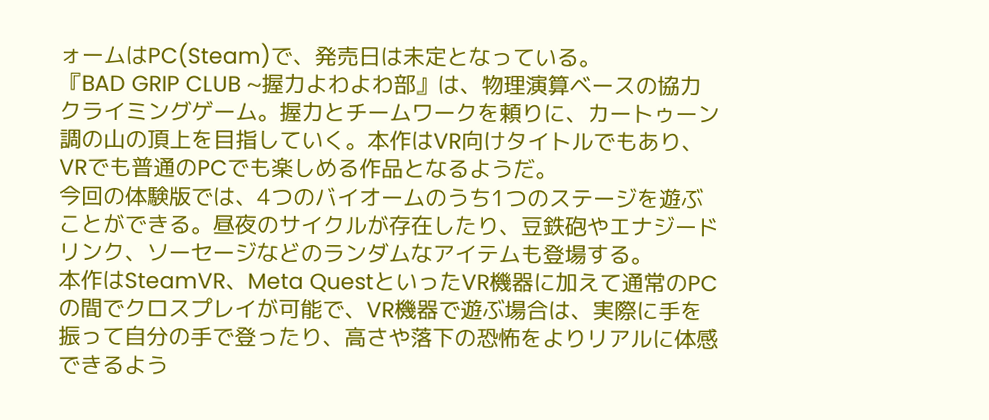ォームはPC(Steam)で、発売日は未定となっている。
『BAD GRIP CLUB ~握力よわよわ部』は、物理演算ベースの協力クライミングゲーム。握力とチームワークを頼りに、カートゥーン調の山の頂上を目指していく。本作はVR向けタイトルでもあり、VRでも普通のPCでも楽しめる作品となるようだ。
今回の体験版では、4つのバイオームのうち1つのステージを遊ぶことができる。昼夜のサイクルが存在したり、豆鉄砲やエナジードリンク、ソーセージなどのランダムなアイテムも登場する。
本作はSteamVR、Meta QuestといったVR機器に加えて通常のPCの間でクロスプレイが可能で、VR機器で遊ぶ場合は、実際に手を振って自分の手で登ったり、高さや落下の恐怖をよりリアルに体感できるよう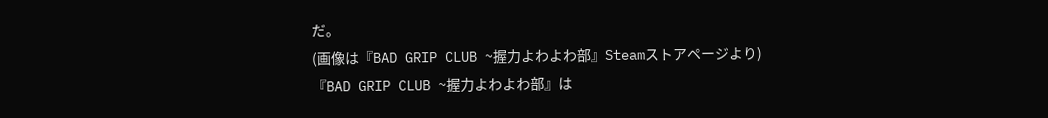だ。
(画像は『BAD GRIP CLUB ~握力よわよわ部』Steamストアページより)
『BAD GRIP CLUB ~握力よわよわ部』は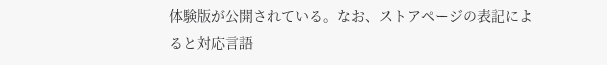体験版が公開されている。なお、ストアページの表記によると対応言語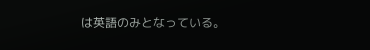は英語のみとなっている。